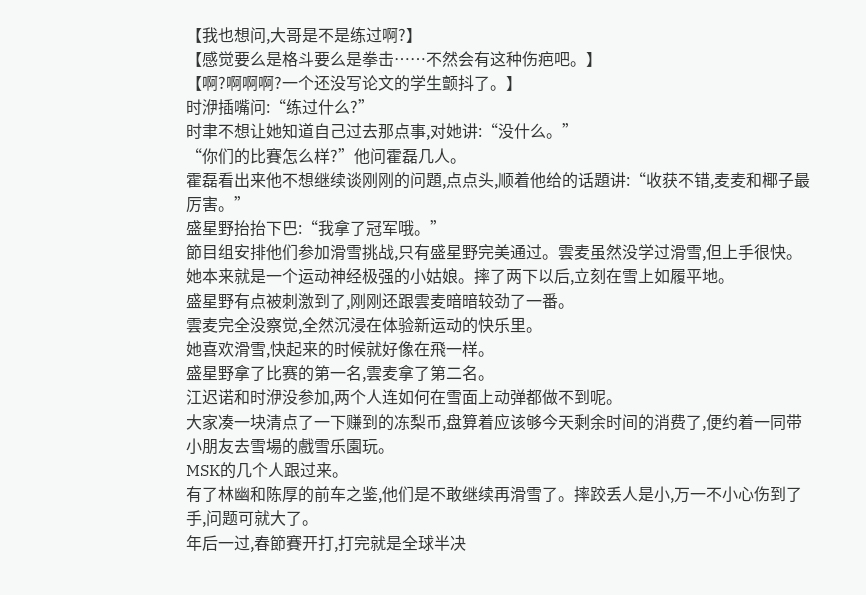【我也想问,大哥是不是练过啊?】
【感觉要么是格斗要么是拳击……不然会有这种伤疤吧。】
【啊?啊啊啊?一个还没写论文的学生颤抖了。】
时洢插嘴问:“练过什么?”
时聿不想让她知道自己过去那点事,对她讲:“没什么。”
“你们的比賽怎么样?”他问霍磊几人。
霍磊看出来他不想继续谈刚刚的问題,点点头,顺着他给的话題讲:“收获不错,麦麦和椰子最厉害。”
盛星野抬抬下巴:“我拿了冠军哦。”
節目组安排他们参加滑雪挑战,只有盛星野完美通过。雲麦虽然没学过滑雪,但上手很快。她本来就是一个运动神经极强的小姑娘。摔了两下以后,立刻在雪上如履平地。
盛星野有点被刺激到了,刚刚还跟雲麦暗暗较劲了一番。
雲麦完全没察觉,全然沉浸在体验新运动的快乐里。
她喜欢滑雪,快起来的时候就好像在飛一样。
盛星野拿了比赛的第一名,雲麦拿了第二名。
江迟诺和时洢没参加,两个人连如何在雪面上动弹都做不到呢。
大家凑一块清点了一下赚到的冻梨币,盘算着应该够今天剩余时间的消费了,便约着一同带小朋友去雪場的戲雪乐園玩。
MSK的几个人跟过来。
有了林幽和陈厚的前车之鉴,他们是不敢继续再滑雪了。摔跤丢人是小,万一不小心伤到了手,问题可就大了。
年后一过,春節賽开打,打完就是全球半决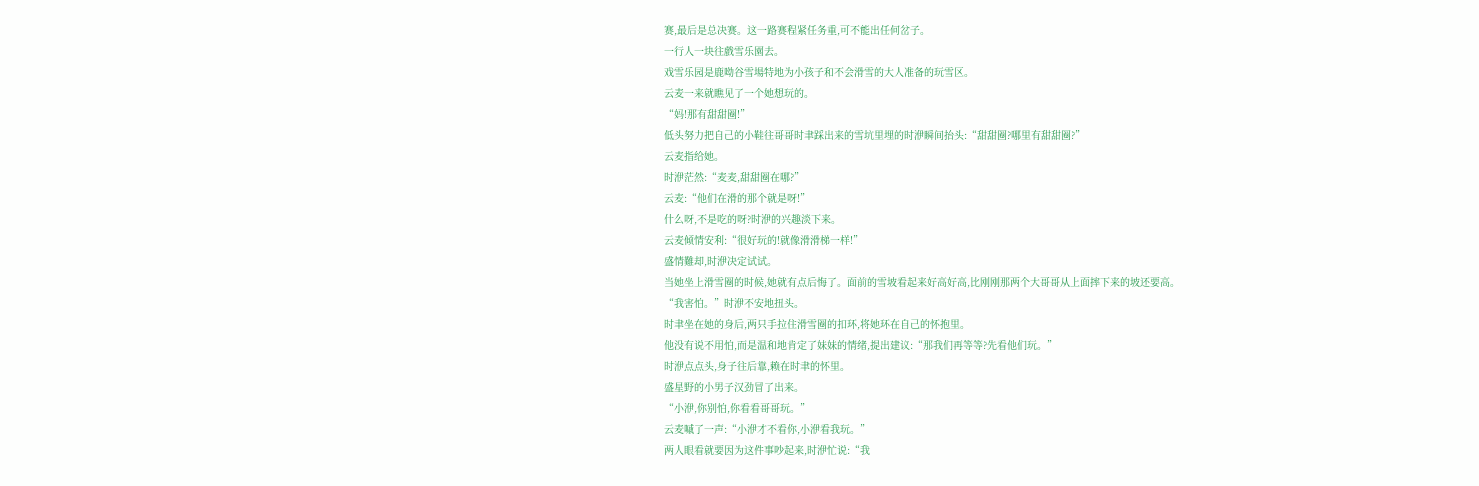赛,最后是总决赛。这一路赛程紧任务重,可不能出任何岔子。
一行人一块往戲雪乐園去。
戏雪乐园是鹿呦谷雪場特地为小孩子和不会滑雪的大人准备的玩雪区。
云麦一来就瞧见了一个她想玩的。
“妈!那有甜甜圈!”
低头努力把自己的小鞋往哥哥时聿踩出来的雪坑里埋的时洢瞬间抬头:“甜甜圈?哪里有甜甜圈?”
云麦指给她。
时洢茫然:“麦麦,甜甜圈在哪?”
云麦:“他们在滑的那个就是呀!”
什么呀,不是吃的呀?时洢的兴趣淡下来。
云麦倾情安利:“很好玩的!就像滑滑梯一样!”
盛情難却,时洢决定试试。
当她坐上滑雪圈的时候,她就有点后悔了。面前的雪坡看起来好高好高,比刚刚那两个大哥哥从上面摔下来的坡还要高。
“我害怕。”时洢不安地扭头。
时聿坐在她的身后,两只手拉住滑雪圈的扣环,将她环在自己的怀抱里。
他没有说不用怕,而是温和地肯定了妹妹的情绪,提出建议:“那我们再等等?先看他们玩。”
时洢点点头,身子往后靠,赖在时聿的怀里。
盛星野的小男子汉劲冒了出来。
“小洢,你别怕,你看看哥哥玩。”
云麦嘁了一声:“小洢才不看你,小洢看我玩。”
两人眼看就要因为这件事吵起来,时洢忙说:“我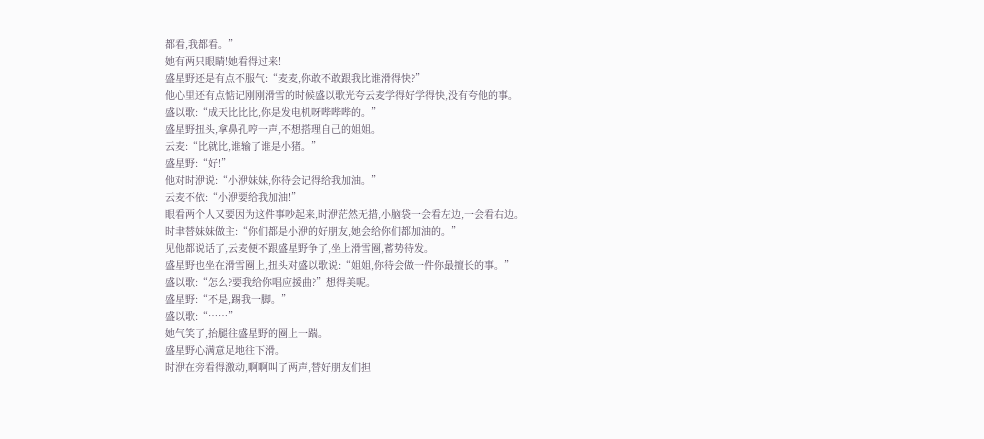都看,我都看。”
她有两只眼睛!她看得过来!
盛星野还是有点不服气:“麦麦,你敢不敢跟我比谁滑得快?”
他心里还有点惦记刚刚滑雪的时候盛以歌光夸云麦学得好学得快,没有夸他的事。
盛以歌:“成天比比比,你是发电机呀哔哔哔的。”
盛星野扭头,拿鼻孔哼一声,不想搭理自己的姐姐。
云麦:“比就比,谁输了谁是小猪。”
盛星野:“好!”
他对时洢说:“小洢妹妹,你待会记得给我加油。”
云麦不依:“小洢要给我加油!”
眼看两个人又要因为这件事吵起来,时洢茫然无措,小脑袋一会看左边,一会看右边。
时聿替妹妹做主:“你们都是小洢的好朋友,她会给你们都加油的。”
见他都说话了,云麦便不跟盛星野争了,坐上滑雪圈,蓄势待发。
盛星野也坐在滑雪圈上,扭头对盛以歌说:“姐姐,你待会做一件你最擅长的事。”
盛以歌:“怎么?要我给你唱应援曲?”想得美呢。
盛星野:“不是,踢我一脚。”
盛以歌:“……”
她气笑了,抬腿往盛星野的圈上一踹。
盛星野心满意足地往下滑。
时洢在旁看得激动,啊啊叫了两声,替好朋友们担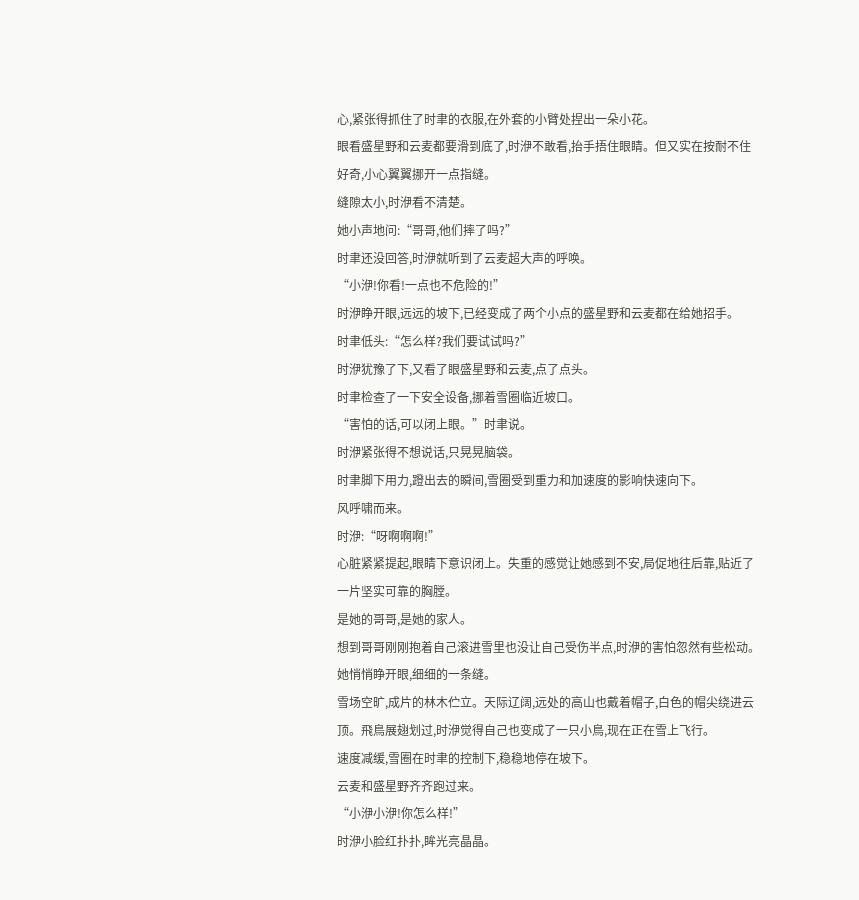心,紧张得抓住了时聿的衣服,在外套的小臂处捏出一朵小花。
眼看盛星野和云麦都要滑到底了,时洢不敢看,抬手捂住眼睛。但又实在按耐不住好奇,小心翼翼挪开一点指缝。
缝隙太小,时洢看不清楚。
她小声地问:“哥哥,他们摔了吗?”
时聿还没回答,时洢就听到了云麦超大声的呼唤。
“小洢!你看!一点也不危险的!”
时洢睁开眼,远远的坡下,已经变成了两个小点的盛星野和云麦都在给她招手。
时聿低头:“怎么样?我们要试试吗?”
时洢犹豫了下,又看了眼盛星野和云麦,点了点头。
时聿检查了一下安全设备,挪着雪圈临近坡口。
“害怕的话,可以闭上眼。”时聿说。
时洢紧张得不想说话,只晃晃脑袋。
时聿脚下用力,蹬出去的瞬间,雪圈受到重力和加速度的影响快速向下。
风呼啸而来。
时洢:“呀啊啊啊!”
心脏紧紧提起,眼睛下意识闭上。失重的感觉让她感到不安,局促地往后靠,贴近了一片坚实可靠的胸膛。
是她的哥哥,是她的家人。
想到哥哥刚刚抱着自己滚进雪里也没让自己受伤半点,时洢的害怕忽然有些松动。
她悄悄睁开眼,细细的一条缝。
雪场空旷,成片的林木伫立。天际辽阔,远处的高山也戴着帽子,白色的帽尖绕进云顶。飛鳥展翅划过,时洢觉得自己也变成了一只小鳥,现在正在雪上飞行。
速度减缓,雪圈在时聿的控制下,稳稳地停在坡下。
云麦和盛星野齐齐跑过来。
“小洢小洢!你怎么样!”
时洢小脸红扑扑,眸光亮晶晶。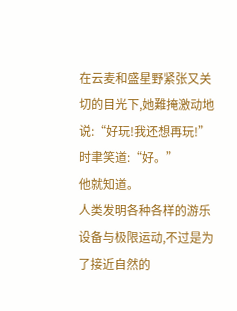在云麦和盛星野紧张又关切的目光下,她難掩激动地说:“好玩!我还想再玩!”
时聿笑道:“好。”
他就知道。
人类发明各种各样的游乐设备与极限运动,不过是为了接近自然的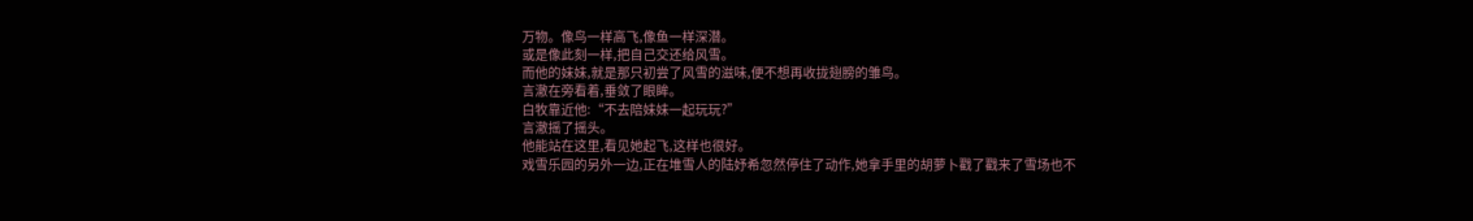万物。像鸟一样高飞,像鱼一样深潜。
或是像此刻一样,把自己交还给风雪。
而他的妹妹,就是那只初尝了风雪的滋味,便不想再收拢翅膀的雏鸟。
言澈在旁看着,垂敛了眼眸。
白牧靠近他:“不去陪妹妹一起玩玩?”
言澈摇了摇头。
他能站在这里,看见她起飞,这样也很好。
戏雪乐园的另外一边,正在堆雪人的陆妤希忽然停住了动作,她拿手里的胡萝卜戳了戳来了雪场也不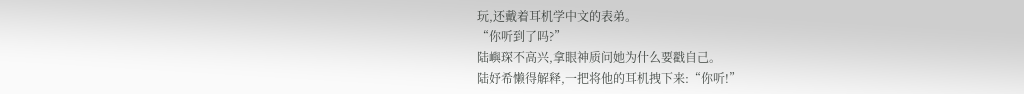玩,还戴着耳机学中文的表弟。
“你听到了吗?”
陆嶼琛不高兴,拿眼神质问她为什么要戳自己。
陆妤希懒得解释,一把将他的耳机拽下来:“你听!”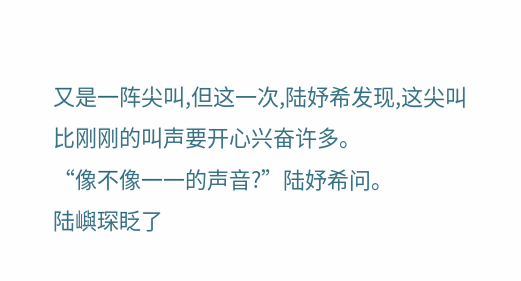又是一阵尖叫,但这一次,陆妤希发现,这尖叫比刚刚的叫声要开心兴奋许多。
“像不像一一的声音?”陆妤希问。
陆嶼琛眨了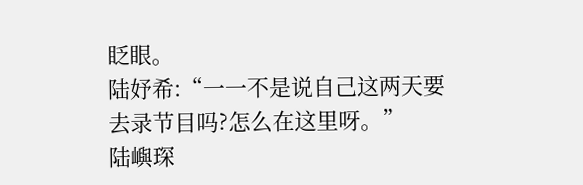眨眼。
陆妤希:“一一不是说自己这两天要去录节目吗?怎么在这里呀。”
陆嶼琛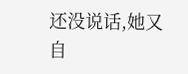还没说话,她又自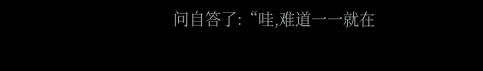问自答了:“哇,难道一一就在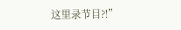这里录节目?!”